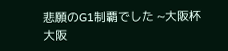悲願のG1制覇でした ~大阪杯
大阪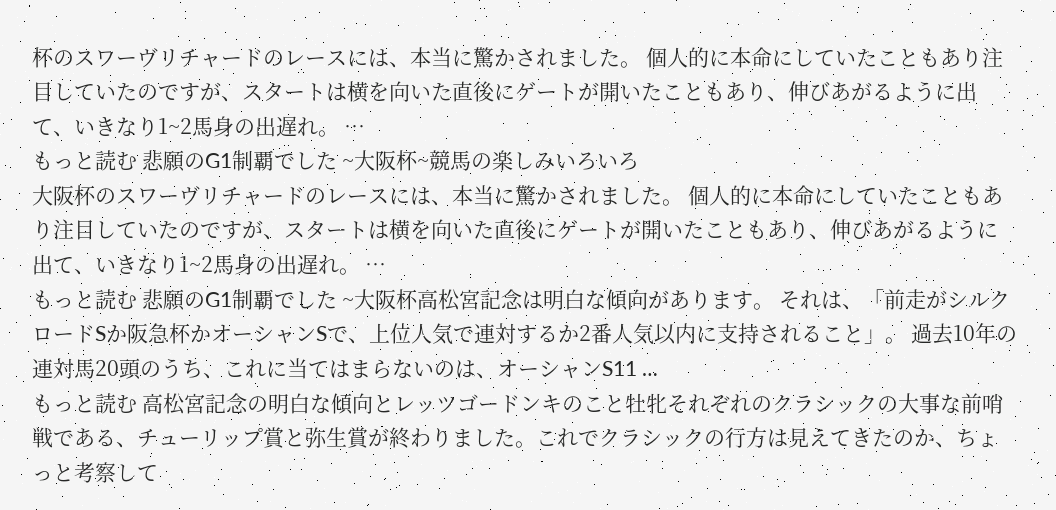杯のスワーヴリチャードのレースには、本当に驚かされました。 個人的に本命にしていたこともあり注目していたのですが、スタートは横を向いた直後にゲートが開いたこともあり、伸びあがるように出て、いきなり1~2馬身の出遅れ。 …
もっと読む 悲願のG1制覇でした ~大阪杯~競馬の楽しみいろいろ
大阪杯のスワーヴリチャードのレースには、本当に驚かされました。 個人的に本命にしていたこともあり注目していたのですが、スタートは横を向いた直後にゲートが開いたこともあり、伸びあがるように出て、いきなり1~2馬身の出遅れ。 …
もっと読む 悲願のG1制覇でした ~大阪杯高松宮記念は明白な傾向があります。 それは、「前走がシルクロードSか阪急杯かオーシャンSで、上位人気で連対するか2番人気以内に支持されること」。 過去10年の連対馬20頭のうち、これに当てはまらないのは、オーシャンS11 …
もっと読む 高松宮記念の明白な傾向とレッツゴードンキのこと牡牝それぞれのクラシックの大事な前哨戦である、チューリップ賞と弥生賞が終わりました。これでクラシックの行方は見えてきたのか、ちょっと考察して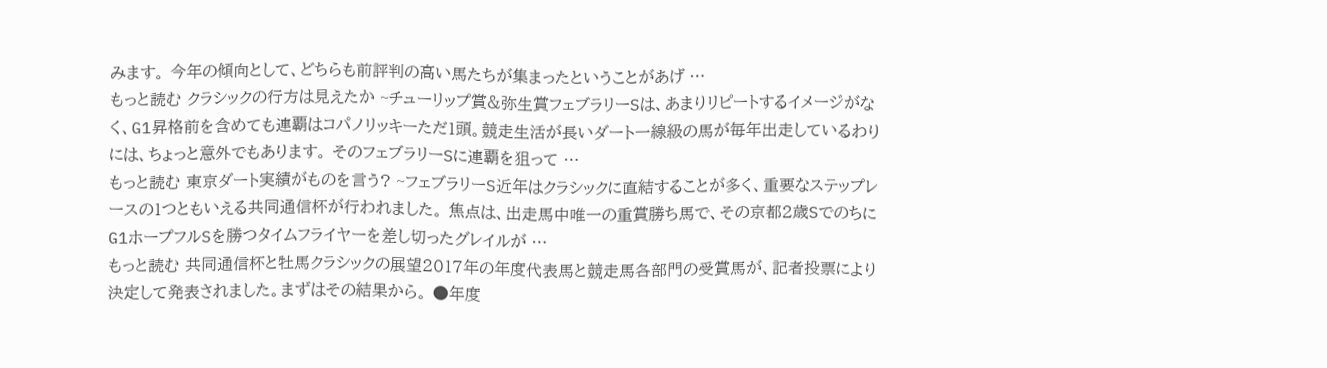みます。 今年の傾向として、どちらも前評判の高い馬たちが集まったということがあげ …
もっと読む クラシックの行方は見えたか ~チューリップ賞&弥生賞フェブラリーSは、あまりリピートするイメージがなく、G1昇格前を含めても連覇はコパノリッキーただ1頭。競走生活が長いダート一線級の馬が毎年出走しているわりには、ちょっと意外でもあります。 そのフェブラリーSに連覇を狙って …
もっと読む 東京ダート実績がものを言う? ~フェブラリーS近年はクラシックに直結することが多く、重要なステップレースの1つともいえる共同通信杯が行われました。 焦点は、出走馬中唯一の重賞勝ち馬で、その京都2歳SでのちにG1ホープフルSを勝つタイムフライヤーを差し切ったグレイルが …
もっと読む 共同通信杯と牡馬クラシックの展望2017年の年度代表馬と競走馬各部門の受賞馬が、記者投票により決定して発表されました。まずはその結果から。 ●年度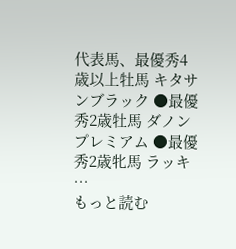代表馬、最優秀4歳以上牡馬 キタサンブラック ●最優秀2歳牡馬 ダノンプレミアム ●最優秀2歳牝馬 ラッキ …
もっと読む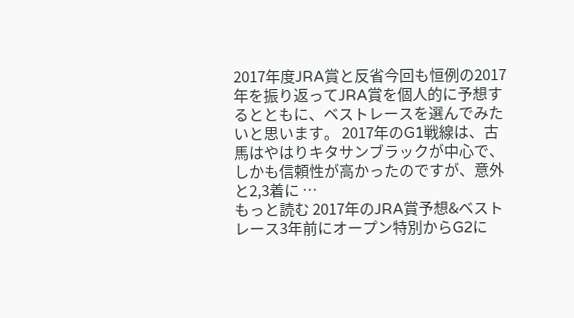2017年度JRA賞と反省今回も恒例の2017年を振り返ってJRA賞を個人的に予想するとともに、ベストレースを選んでみたいと思います。 2017年のG1戦線は、古馬はやはりキタサンブラックが中心で、しかも信頼性が高かったのですが、意外と2,3着に …
もっと読む 2017年のJRA賞予想&ベストレース3年前にオープン特別からG2に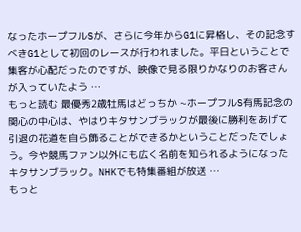なったホープフルSが、さらに今年からG1に昇格し、その記念すべきG1として初回のレースが行われました。平日ということで集客が心配だったのですが、映像で見る限りかなりのお客さんが入っていたよう …
もっと読む 最優秀2歳牡馬はどっちか ~ホープフルS有馬記念の関心の中心は、やはりキタサンブラックが最後に勝利をあげて引退の花道を自ら飾ることができるかということだったでしょう。今や競馬ファン以外にも広く名前を知られるようになったキタサンブラック。NHKでも特集番組が放送 …
もっと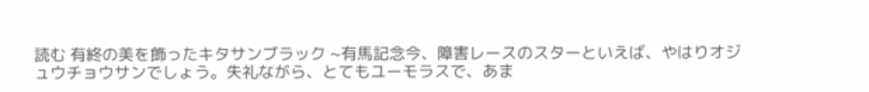読む 有終の美を飾ったキタサンブラック ~有馬記念今、障害レースのスターといえば、やはりオジュウチョウサンでしょう。失礼ながら、とてもユーモラスで、あま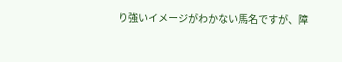り強いイメージがわかない馬名ですが、障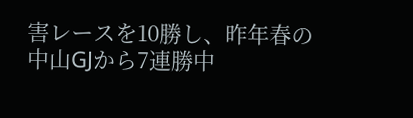害レースを10勝し、昨年春の中山GJから7連勝中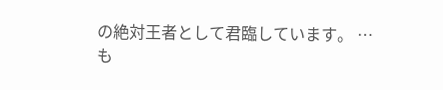の絶対王者として君臨しています。 …
も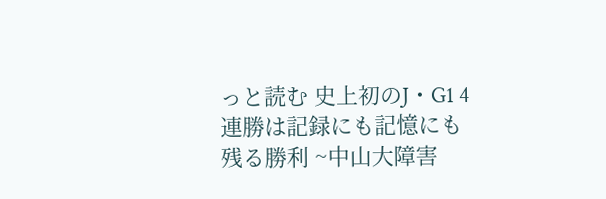っと読む 史上初のJ・G1 4連勝は記録にも記憶にも残る勝利 ~中山大障害